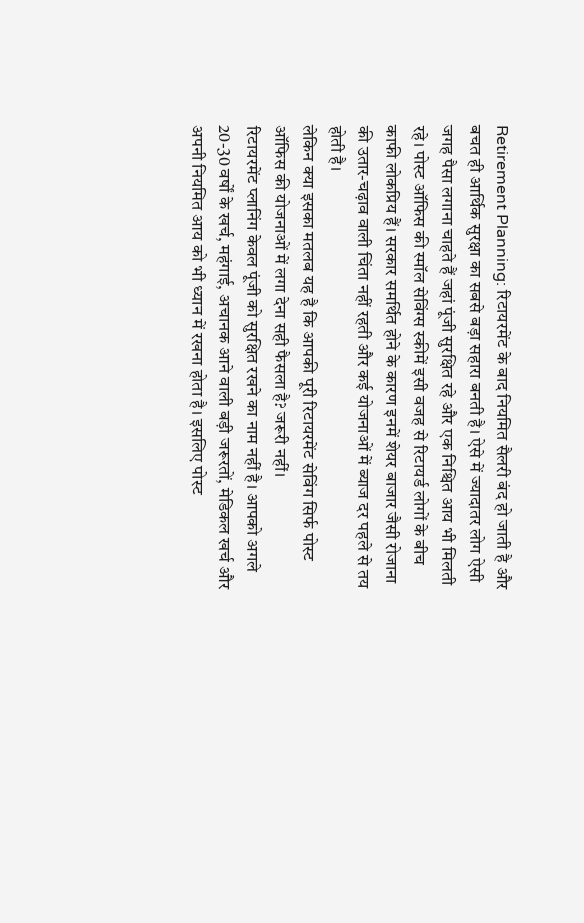Retirement Planning: रिटायरमेंट के बाद नियमित सैलरी बंद हो जाती है और बचत ही आर्थिक सुरक्षा का सबसे बड़ा सहारा बनती है। ऐसे में ज्यादातर लोग ऐसी जगह पैसा लगाना चाहते हैं जहां पूंजी सुरक्षित रहे और एक निश्चित आय भी मिलती रहे। पोस्ट ऑफिस की स्मॉल सेविंग्स स्कीमें इसी वजह से रिटायर्ड लोगों के बीच काफी लोकप्रिय हैं। सरकार समर्थित होने के कारण इनमें शेयर बाजार जैसी रोजाना की उतार-चढ़ाव वाली चिंता नहीं रहती और कई योजनाओं में ब्याज दर पहले से तय होती है।
लेकिन क्या इसका मतलब यह है कि आपकी पूरी रिटायरमेंट सेविंग सिर्फ पोस्ट ऑफिस की योजनाओं में लगा देना सही फैसला है? जरूरी नहीं।
रिटायरमेंट प्लानिंग केवल पूंजी को सुरक्षित रखने का नाम नहीं है। आपको अगले 20-30 वर्षों के खर्च, महंगाई, अचानक आने वाली बड़ी जरूरतों, मेडिकल खर्च और अपनी नियमित आय को भी ध्यान में रखना होता है। इसलिए पोस्ट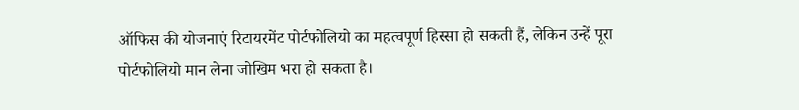ऑफिस की योजनाएं रिटायरमेंट पोर्टफोलियो का महत्वपूर्ण हिस्सा हो सकती हैं, लेकिन उन्हें पूरा पोर्टफोलियो मान लेना जोखिम भरा हो सकता है।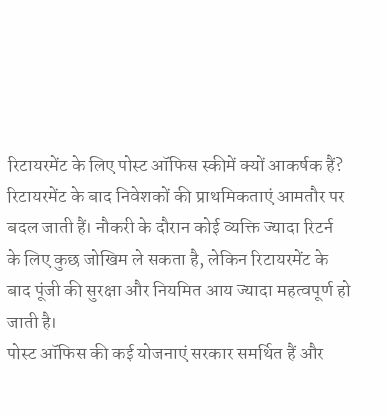रिटायरमेंट के लिए पोस्ट ऑफिस स्कीमें क्यों आकर्षक हैं?
रिटायरमेंट के बाद निवेशकों की प्राथमिकताएं आमतौर पर बदल जाती हैं। नौकरी के दौरान कोई व्यक्ति ज्यादा रिटर्न के लिए कुछ जोखिम ले सकता है, लेकिन रिटायरमेंट के बाद पूंजी की सुरक्षा और नियमित आय ज्यादा महत्वपूर्ण हो जाती है।
पोस्ट ऑफिस की कई योजनाएं सरकार समर्थित हैं और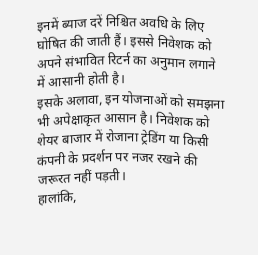इनमें ब्याज दरें निश्चित अवधि के लिए घोषित की जाती हैं। इससे निवेशक को अपने संभावित रिटर्न का अनुमान लगाने में आसानी होती है।
इसके अलावा, इन योजनाओं को समझना भी अपेक्षाकृत आसान है। निवेशक को शेयर बाजार में रोजाना ट्रेडिंग या किसी कंपनी के प्रदर्शन पर नजर रखने की जरूरत नहीं पड़ती।
हालांकि,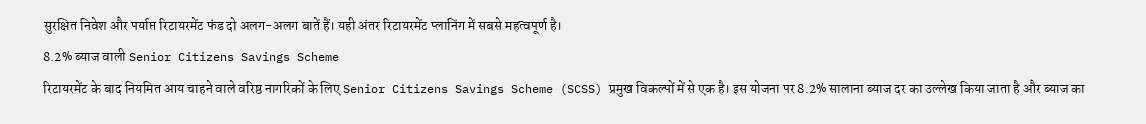सुरक्षित निवेश और पर्याप्त रिटायरमेंट फंड दो अलग-अलग बातें हैं। यही अंतर रिटायरमेंट प्लानिंग में सबसे महत्वपूर्ण है।
8.2% ब्याज वाली Senior Citizens Savings Scheme
रिटायरमेंट के बाद नियमित आय चाहने वाले वरिष्ठ नागरिकों के लिए Senior Citizens Savings Scheme (SCSS) प्रमुख विकल्पों में से एक है। इस योजना पर 8.2% सालाना ब्याज दर का उल्लेख किया जाता है और ब्याज का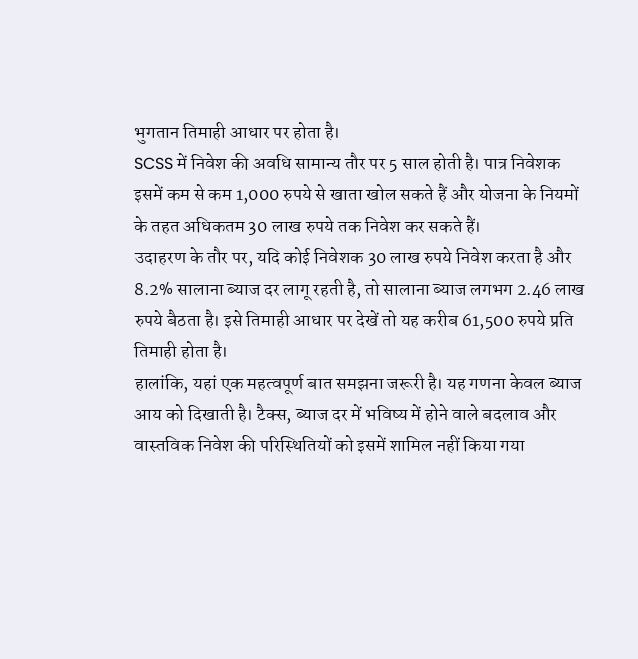भुगतान तिमाही आधार पर होता है।
SCSS में निवेश की अवधि सामान्य तौर पर 5 साल होती है। पात्र निवेशक इसमें कम से कम 1,000 रुपये से खाता खोल सकते हैं और योजना के नियमों के तहत अधिकतम 30 लाख रुपये तक निवेश कर सकते हैं।
उदाहरण के तौर पर, यदि कोई निवेशक 30 लाख रुपये निवेश करता है और 8.2% सालाना ब्याज दर लागू रहती है, तो सालाना ब्याज लगभग 2.46 लाख रुपये बैठता है। इसे तिमाही आधार पर देखें तो यह करीब 61,500 रुपये प्रति तिमाही होता है।
हालांकि, यहां एक महत्वपूर्ण बात समझना जरूरी है। यह गणना केवल ब्याज आय को दिखाती है। टैक्स, ब्याज दर में भविष्य में होने वाले बदलाव और वास्तविक निवेश की परिस्थितियों को इसमें शामिल नहीं किया गया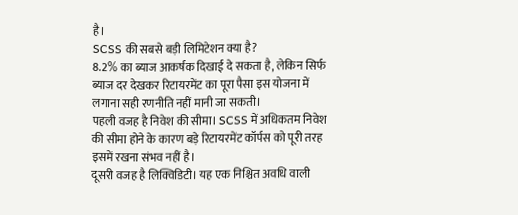है।
SCSS की सबसे बड़ी लिमिटेशन क्या है?
8.2% का ब्याज आकर्षक दिखाई दे सकता है, लेकिन सिर्फ ब्याज दर देखकर रिटायरमेंट का पूरा पैसा इस योजना में लगाना सही रणनीति नहीं मानी जा सकती।
पहली वजह है निवेश की सीमा। SCSS में अधिकतम निवेश की सीमा होने के कारण बड़े रिटायरमेंट कॉर्पस को पूरी तरह इसमें रखना संभव नहीं है।
दूसरी वजह है लिक्विडिटी। यह एक निश्चित अवधि वाली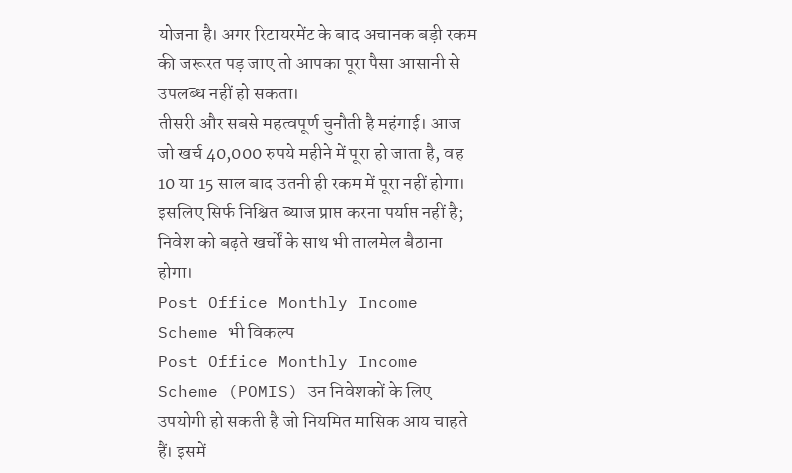योजना है। अगर रिटायरमेंट के बाद अचानक बड़ी रकम की जरूरत पड़ जाए तो आपका पूरा पैसा आसानी से उपलब्ध नहीं हो सकता।
तीसरी और सबसे महत्वपूर्ण चुनौती है महंगाई। आज जो खर्च 40,000 रुपये महीने में पूरा हो जाता है, वह 10 या 15 साल बाद उतनी ही रकम में पूरा नहीं होगा। इसलिए सिर्फ निश्चित ब्याज प्राप्त करना पर्याप्त नहीं है; निवेश को बढ़ते खर्चों के साथ भी तालमेल बैठाना होगा।
Post Office Monthly Income Scheme भी विकल्प
Post Office Monthly Income Scheme (POMIS) उन निवेशकों के लिए उपयोगी हो सकती है जो नियमित मासिक आय चाहते हैं। इसमें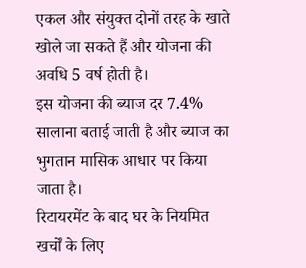एकल और संयुक्त दोनों तरह के खाते खोले जा सकते हैं और योजना की अवधि 5 वर्ष होती है।
इस योजना की ब्याज दर 7.4% सालाना बताई जाती है और ब्याज का भुगतान मासिक आधार पर किया जाता है।
रिटायरमेंट के बाद घर के नियमित खर्चों के लिए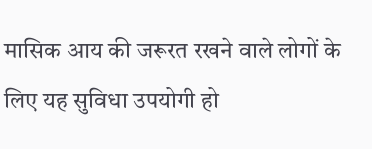मासिक आय की जरूरत रखने वाले लोगों के लिए यह सुविधा उपयोगी हो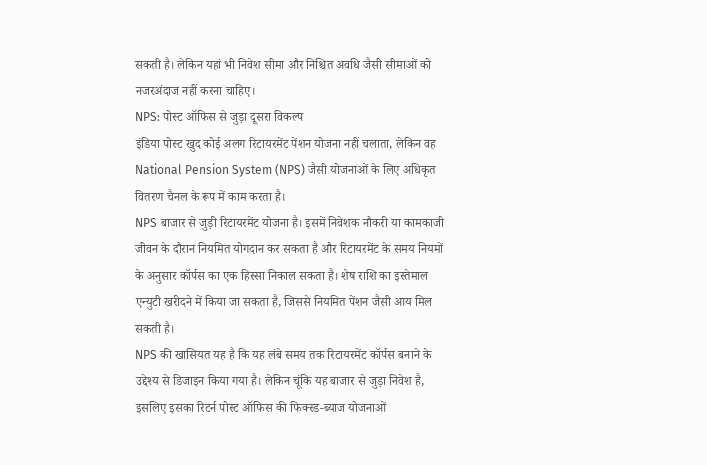सकती है। लेकिन यहां भी निवेश सीमा और निश्चित अवधि जैसी सीमाओं को नजरअंदाज नहीं करना चाहिए।
NPS: पोस्ट ऑफिस से जुड़ा दूसरा विकल्प
इंडिया पोस्ट खुद कोई अलग रिटायरमेंट पेंशन योजना नहीं चलाता, लेकिन वह National Pension System (NPS) जैसी योजनाओं के लिए अधिकृत वितरण चैनल के रूप में काम करता है।
NPS बाजार से जुड़ी रिटायरमेंट योजना है। इसमें निवेशक नौकरी या कामकाजी जीवन के दौरान नियमित योगदान कर सकता है और रिटायरमेंट के समय नियमों के अनुसार कॉर्पस का एक हिस्सा निकाल सकता है। शेष राशि का इस्तेमाल एन्युटी खरीदने में किया जा सकता है, जिससे नियमित पेंशन जैसी आय मिल सकती है।
NPS की खासियत यह है कि यह लंबे समय तक रिटायरमेंट कॉर्पस बनाने के उद्देश्य से डिजाइन किया गया है। लेकिन चूंकि यह बाजार से जुड़ा निवेश है, इसलिए इसका रिटर्न पोस्ट ऑफिस की फिक्स्ड-ब्याज योजनाओं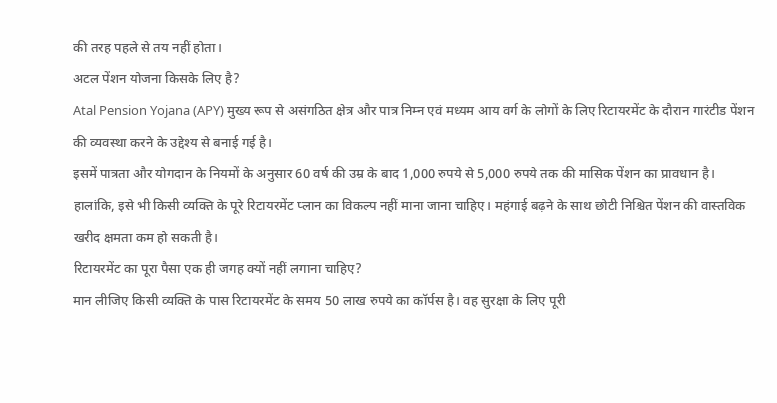की तरह पहले से तय नहीं होता।
अटल पेंशन योजना किसके लिए है?
Atal Pension Yojana (APY) मुख्य रूप से असंगठित क्षेत्र और पात्र निम्न एवं मध्यम आय वर्ग के लोगों के लिए रिटायरमेंट के दौरान गारंटीड पेंशन की व्यवस्था करने के उद्देश्य से बनाई गई है।
इसमें पात्रता और योगदान के नियमों के अनुसार 60 वर्ष की उम्र के बाद 1,000 रुपये से 5,000 रुपये तक की मासिक पेंशन का प्रावधान है।
हालांकि, इसे भी किसी व्यक्ति के पूरे रिटायरमेंट प्लान का विकल्प नहीं माना जाना चाहिए। महंगाई बढ़ने के साथ छोटी निश्चित पेंशन की वास्तविक खरीद क्षमता कम हो सकती है।
रिटायरमेंट का पूरा पैसा एक ही जगह क्यों नहीं लगाना चाहिए?
मान लीजिए किसी व्यक्ति के पास रिटायरमेंट के समय 50 लाख रुपये का कॉर्पस है। वह सुरक्षा के लिए पूरी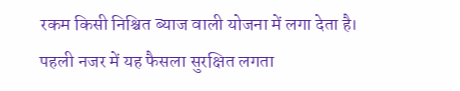रकम किसी निश्चित ब्याज वाली योजना में लगा देता है।
पहली नजर में यह फैसला सुरक्षित लगता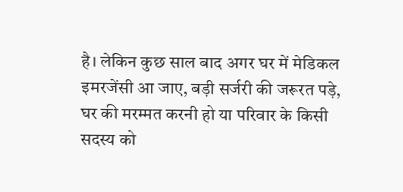है। लेकिन कुछ साल बाद अगर घर में मेडिकल इमरजेंसी आ जाए, बड़ी सर्जरी की जरूरत पड़े, घर की मरम्मत करनी हो या परिवार के किसी सदस्य को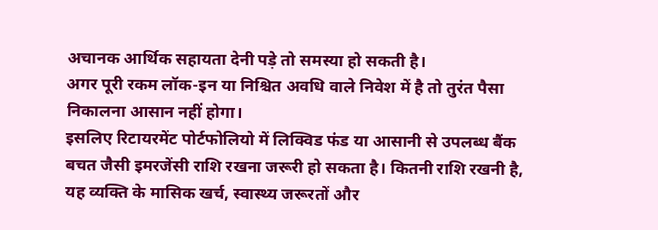अचानक आर्थिक सहायता देनी पड़े तो समस्या हो सकती है।
अगर पूरी रकम लॉक-इन या निश्चित अवधि वाले निवेश में है तो तुरंत पैसा निकालना आसान नहीं होगा।
इसलिए रिटायरमेंट पोर्टफोलियो में लिक्विड फंड या आसानी से उपलब्ध बैंक बचत जैसी इमरजेंसी राशि रखना जरूरी हो सकता है। कितनी राशि रखनी है, यह व्यक्ति के मासिक खर्च, स्वास्थ्य जरूरतों और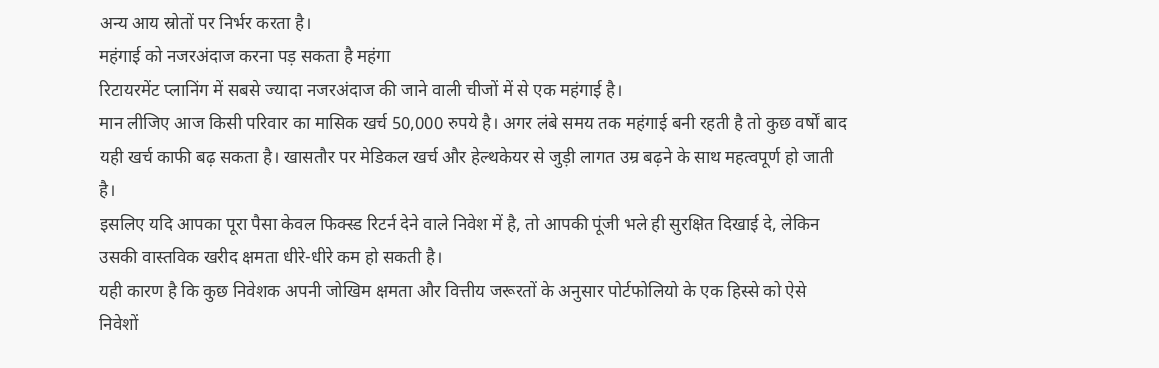अन्य आय स्रोतों पर निर्भर करता है।
महंगाई को नजरअंदाज करना पड़ सकता है महंगा
रिटायरमेंट प्लानिंग में सबसे ज्यादा नजरअंदाज की जाने वाली चीजों में से एक महंगाई है।
मान लीजिए आज किसी परिवार का मासिक खर्च 50,000 रुपये है। अगर लंबे समय तक महंगाई बनी रहती है तो कुछ वर्षों बाद यही खर्च काफी बढ़ सकता है। खासतौर पर मेडिकल खर्च और हेल्थकेयर से जुड़ी लागत उम्र बढ़ने के साथ महत्वपूर्ण हो जाती है।
इसलिए यदि आपका पूरा पैसा केवल फिक्स्ड रिटर्न देने वाले निवेश में है, तो आपकी पूंजी भले ही सुरक्षित दिखाई दे, लेकिन उसकी वास्तविक खरीद क्षमता धीरे-धीरे कम हो सकती है।
यही कारण है कि कुछ निवेशक अपनी जोखिम क्षमता और वित्तीय जरूरतों के अनुसार पोर्टफोलियो के एक हिस्से को ऐसे निवेशों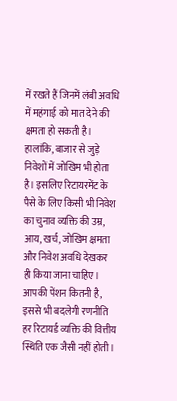में रखते हैं जिनमें लंबी अवधि में महंगाई को मात देने की क्षमता हो सकती है।
हालांकि, बाजार से जुड़े निवेशों में जोखिम भी होता है। इसलिए रिटायरमेंट के पैसे के लिए किसी भी निवेश का चुनाव व्यक्ति की उम्र, आय, खर्च, जोखिम क्षमता और निवेश अवधि देखकर ही किया जाना चाहिए।
आपकी पेंशन कितनी है, इससे भी बदलेगी रणनीति
हर रिटायर्ड व्यक्ति की वित्तीय स्थिति एक जैसी नहीं होती।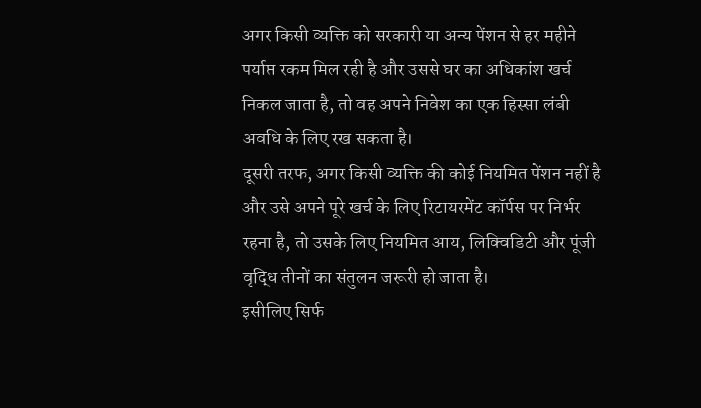अगर किसी व्यक्ति को सरकारी या अन्य पेंशन से हर महीने पर्याप्त रकम मिल रही है और उससे घर का अधिकांश खर्च निकल जाता है, तो वह अपने निवेश का एक हिस्सा लंबी अवधि के लिए रख सकता है।
दूसरी तरफ, अगर किसी व्यक्ति की कोई नियमित पेंशन नहीं है और उसे अपने पूरे खर्च के लिए रिटायरमेंट कॉर्पस पर निर्भर रहना है, तो उसके लिए नियमित आय, लिक्विडिटी और पूंजी वृद्धि तीनों का संतुलन जरूरी हो जाता है।
इसीलिए सिर्फ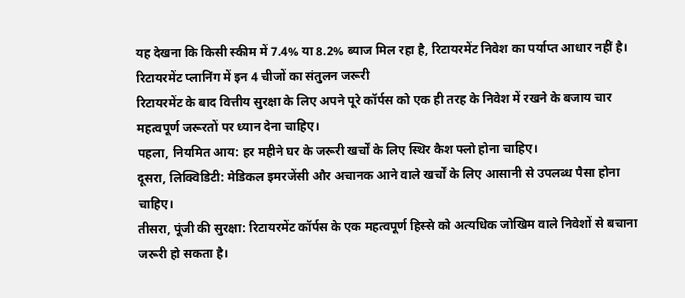यह देखना कि किसी स्कीम में 7.4% या 8.2% ब्याज मिल रहा है, रिटायरमेंट निवेश का पर्याप्त आधार नहीं है।
रिटायरमेंट प्लानिंग में इन 4 चीजों का संतुलन जरूरी
रिटायरमेंट के बाद वित्तीय सुरक्षा के लिए अपने पूरे कॉर्पस को एक ही तरह के निवेश में रखने के बजाय चार महत्वपूर्ण जरूरतों पर ध्यान देना चाहिए।
पहला, नियमित आय: हर महीने घर के जरूरी खर्चों के लिए स्थिर कैश फ्लो होना चाहिए।
दूसरा, लिक्विडिटी: मेडिकल इमरजेंसी और अचानक आने वाले खर्चों के लिए आसानी से उपलब्ध पैसा होना चाहिए।
तीसरा, पूंजी की सुरक्षा: रिटायरमेंट कॉर्पस के एक महत्वपूर्ण हिस्से को अत्यधिक जोखिम वाले निवेशों से बचाना जरूरी हो सकता है।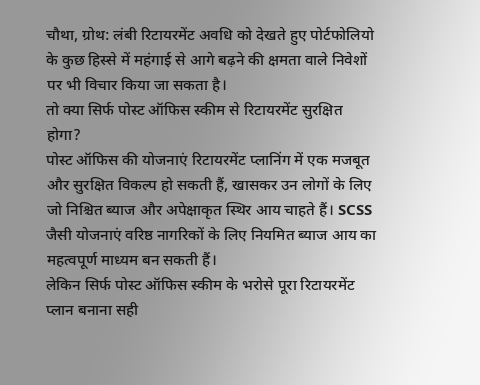चौथा, ग्रोथ: लंबी रिटायरमेंट अवधि को देखते हुए पोर्टफोलियो के कुछ हिस्से में महंगाई से आगे बढ़ने की क्षमता वाले निवेशों पर भी विचार किया जा सकता है।
तो क्या सिर्फ पोस्ट ऑफिस स्कीम से रिटायरमेंट सुरक्षित होगा?
पोस्ट ऑफिस की योजनाएं रिटायरमेंट प्लानिंग में एक मजबूत और सुरक्षित विकल्प हो सकती हैं, खासकर उन लोगों के लिए जो निश्चित ब्याज और अपेक्षाकृत स्थिर आय चाहते हैं। SCSS जैसी योजनाएं वरिष्ठ नागरिकों के लिए नियमित ब्याज आय का महत्वपूर्ण माध्यम बन सकती हैं।
लेकिन सिर्फ पोस्ट ऑफिस स्कीम के भरोसे पूरा रिटायरमेंट प्लान बनाना सही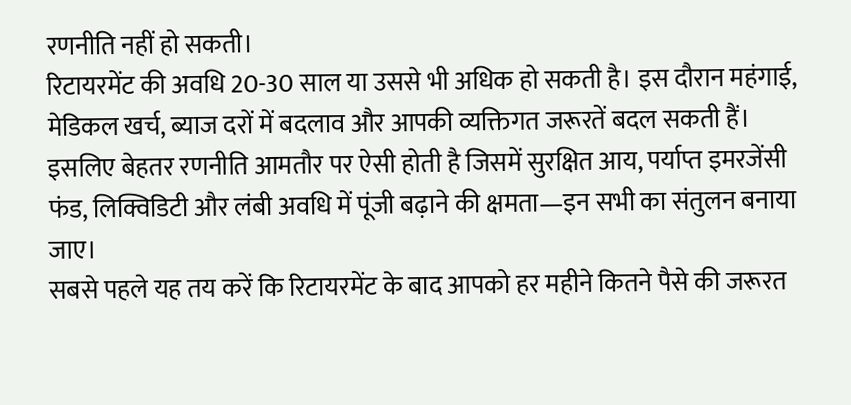रणनीति नहीं हो सकती।
रिटायरमेंट की अवधि 20-30 साल या उससे भी अधिक हो सकती है। इस दौरान महंगाई, मेडिकल खर्च, ब्याज दरों में बदलाव और आपकी व्यक्तिगत जरूरतें बदल सकती हैं। इसलिए बेहतर रणनीति आमतौर पर ऐसी होती है जिसमें सुरक्षित आय, पर्याप्त इमरजेंसी फंड, लिक्विडिटी और लंबी अवधि में पूंजी बढ़ाने की क्षमता—इन सभी का संतुलन बनाया जाए।
सबसे पहले यह तय करें कि रिटायरमेंट के बाद आपको हर महीने कितने पैसे की जरूरत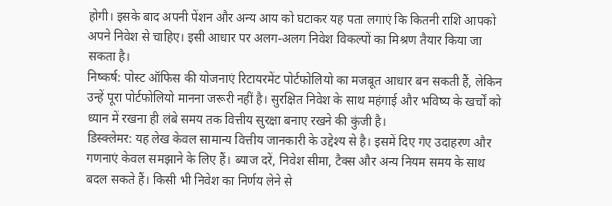होगी। इसके बाद अपनी पेंशन और अन्य आय को घटाकर यह पता लगाएं कि कितनी राशि आपको अपने निवेश से चाहिए। इसी आधार पर अलग-अलग निवेश विकल्पों का मिश्रण तैयार किया जा सकता है।
निष्कर्ष: पोस्ट ऑफिस की योजनाएं रिटायरमेंट पोर्टफोलियो का मजबूत आधार बन सकती हैं, लेकिन उन्हें पूरा पोर्टफोलियो मानना जरूरी नहीं है। सुरक्षित निवेश के साथ महंगाई और भविष्य के खर्चों को ध्यान में रखना ही लंबे समय तक वित्तीय सुरक्षा बनाए रखने की कुंजी है।
डिस्क्लेमर: यह लेख केवल सामान्य वित्तीय जानकारी के उद्देश्य से है। इसमें दिए गए उदाहरण और गणनाएं केवल समझाने के लिए हैं। ब्याज दरें, निवेश सीमा, टैक्स और अन्य नियम समय के साथ बदल सकते हैं। किसी भी निवेश का निर्णय लेने से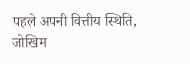पहले अपनी वित्तीय स्थिति, जोखिम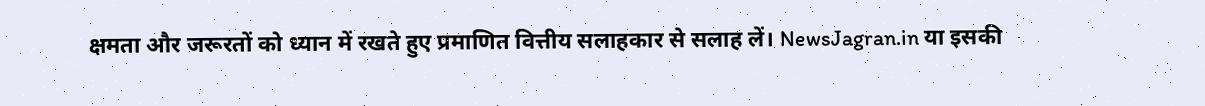क्षमता और जरूरतों को ध्यान में रखते हुए प्रमाणित वित्तीय सलाहकार से सलाह लें। NewsJagran.in या इसकी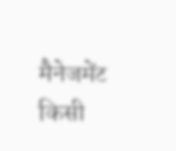मैनेजमेंट किसी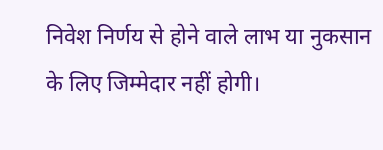निवेश निर्णय से होने वाले लाभ या नुकसान के लिए जिम्मेदार नहीं होगी।